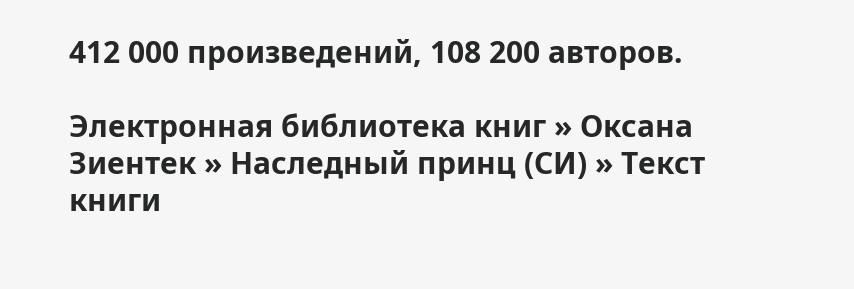412 000 произведений, 108 200 авторов.

Электронная библиотека книг » Оксана Зиентек » Наследный принц (СИ) » Текст книги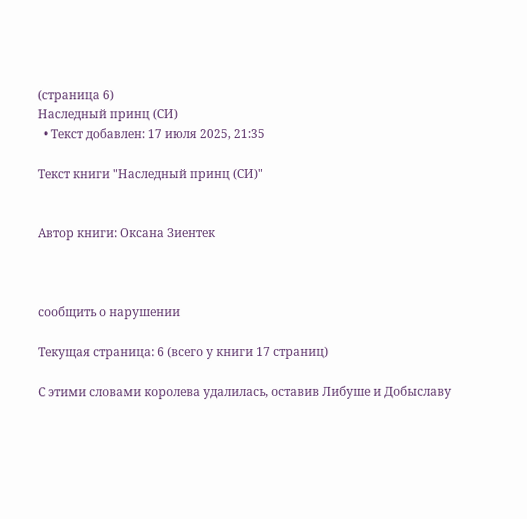(страница 6)
Наследный принц (СИ)
  • Текст добавлен: 17 июля 2025, 21:35

Текст книги "Наследный принц (СИ)"


Автор книги: Оксана Зиентек



сообщить о нарушении

Текущая страница: 6 (всего у книги 17 страниц)

С этими словами королева удалилась, оставив Либуше и Добыславу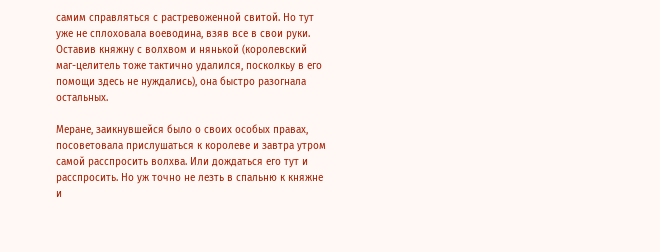самим справляться с растревоженной свитой. Но тут уже не сплоховала воеводина, взяв все в свои руки. Оставив княжну с волхвом и нянькой (королевский маг-целитель тоже тактично удалился, посколкьу в его помощи здесь не нуждались), она быстро разогнала остальных.

Меране, заикнувшейся было о своих особых правах, посоветовала прислушаться к королеве и завтра утром самой расспросить волхва. Или дождаться его тут и расспросить. Но уж точно не лезть в спальню к княжне и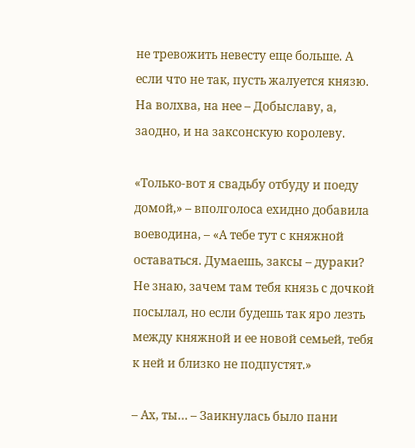не тревожить невесту еще больше. А если что не так, пусть жалуется князю. На волхва, на нее – Добыславу, а, заодно, и на заксонскую королеву.

«Только-вот я свадьбу отбуду и поеду домой,» – вполголоса ехидно добавила воеводина, – «А тебе тут с княжной оставаться. Думаешь, заксы – дураки? Не знаю, зачем там тебя князь с дочкой посылал, но если будешь так яро лезть между княжной и ее новой семьей, тебя к ней и близко не подпустят.»

– Ах, ты… – Заикнулась было пани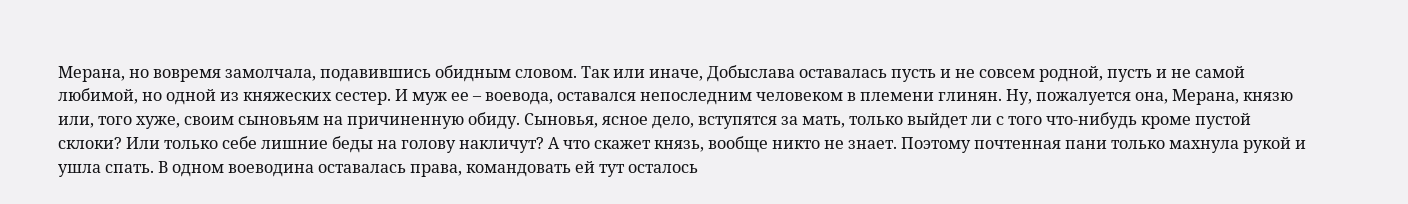Мерана, но вовремя замолчала, подавившись обидным словом. Так или иначе, Добыслава оставалась пусть и не совсем родной, пусть и не самой любимой, но одной из княжеских сестер. И муж ее – воевода, оставался непоследним человеком в племени глинян. Ну, пожалуется она, Мерана, князю или, того хуже, своим сыновьям на причиненную обиду. Сыновья, ясное дело, вступятся за мать, только выйдет ли с того что-нибудь кроме пустой склоки? Или только себе лишние беды на голову накличут? А что скажет князь, вообще никто не знает. Поэтому почтенная пани только махнула рукой и ушла спать. В одном воеводина оставалась права, командовать ей тут осталось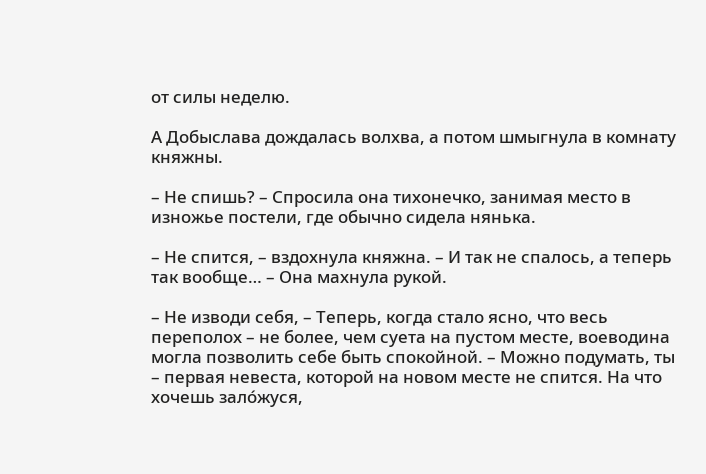от силы неделю.

А Добыслава дождалась волхва, а потом шмыгнула в комнату княжны.

– Не спишь? – Спросила она тихонечко, занимая место в изножье постели, где обычно сидела нянька.

– Не спится, – вздохнула княжна. – И так не спалось, а теперь так вообще… – Она махнула рукой.

– Не изводи себя, – Теперь, когда стало ясно, что весь переполох – не более, чем суета на пустом месте, воеводина могла позволить себе быть спокойной. – Можно подумать, ты – первая невеста, которой на новом месте не спится. На что хочешь зало́жуся,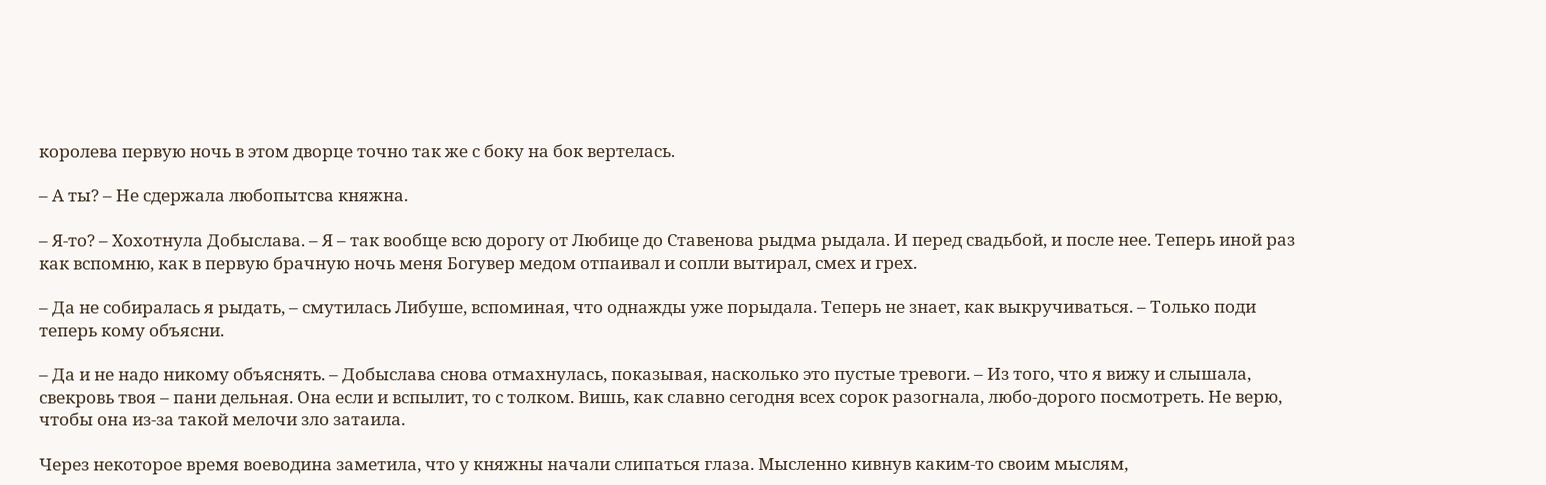королева первую ночь в этом дворце точно так же с боку на бок вертелась.

– А ты? – Не сдержала любопытсва княжна.

– Я-то? – Хохотнула Добыслава. – Я – так вообще всю дорогу от Любице до Ставенова рыдма рыдала. И перед свадьбой, и после нее. Теперь иной раз как вспомню, как в первую брачную ночь меня Богувер медом отпаивал и сопли вытирал, смех и грех.

– Да не собиралась я рыдать, – смутилась Либуше, вспоминая, что однажды уже порыдала. Теперь не знает, как выкручиваться. – Только поди теперь кому объясни.

– Да и не надо никому объяснять. – Добыслава снова отмахнулась, показывая, насколько это пустые тревоги. – Из того, что я вижу и слышала, свекровь твоя – пани дельная. Она если и вспылит, то с толком. Вишь, как славно сегодня всех сорок разогнала, любо-дорого посмотреть. Не верю, чтобы она из-за такой мелочи зло затаила.

Через некоторое время воеводина заметила, что у княжны начали слипаться глаза. Мысленно кивнув каким-то своим мыслям,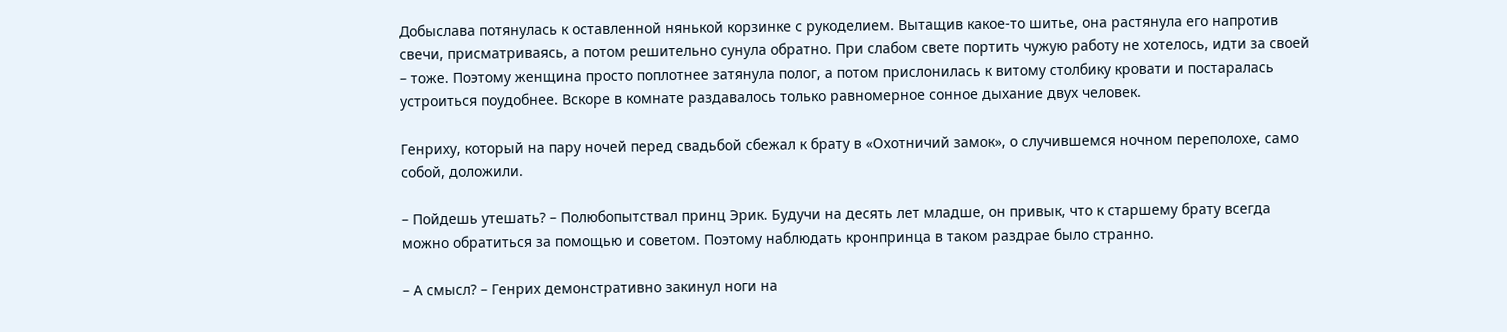Добыслава потянулась к оставленной нянькой корзинке с рукоделием. Вытащив какое-то шитье, она растянула его напротив свечи, присматриваясь, а потом решительно сунула обратно. При слабом свете портить чужую работу не хотелось, идти за своей – тоже. Поэтому женщина просто поплотнее затянула полог, а потом прислонилась к витому столбику кровати и постаралась устроиться поудобнее. Вскоре в комнате раздавалось только равномерное сонное дыхание двух человек.

Генриху, который на пару ночей перед свадьбой сбежал к брату в «Охотничий замок», о случившемся ночном переполохе, само собой, доложили.

– Пойдешь утешать? – Полюбопытствал принц Эрик. Будучи на десять лет младше, он привык, что к старшему брату всегда можно обратиться за помощью и советом. Поэтому наблюдать кронпринца в таком раздрае было странно.

– А смысл? – Генрих демонстративно закинул ноги на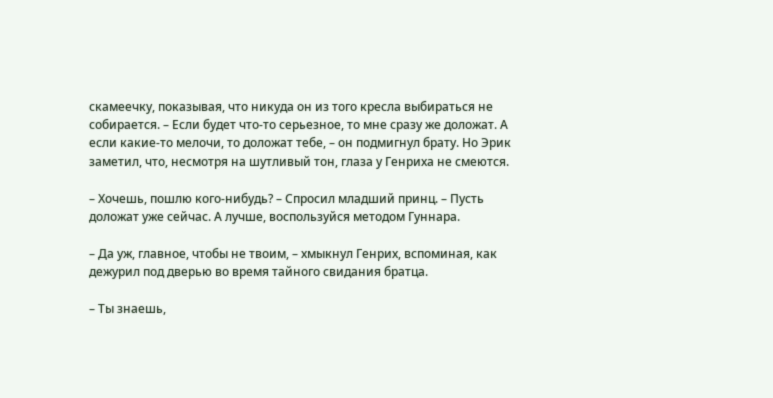скамеечку, показывая, что никуда он из того кресла выбираться не собирается. – Если будет что-то серьезное, то мне сразу же доложат. А если какие-то мелочи, то доложат тебе, – он подмигнул брату. Но Эрик заметил, что, несмотря на шутливый тон, глаза у Генриха не смеются.

– Хочешь, пошлю кого-нибудь? – Спросил младший принц. – Пусть доложат уже сейчас. А лучше, воспользуйся методом Гуннара.

– Да уж, главное, чтобы не твоим, – хмыкнул Генрих, вспоминая, как дежурил под дверью во время тайного свидания братца.

– Ты знаешь,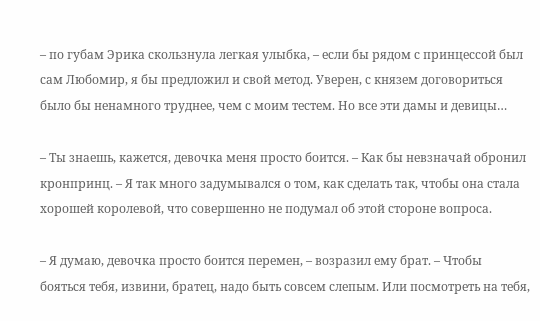– по губам Эрика скользнула легкая улыбка, – если бы рядом с принцессой был сам Любомир, я бы предложил и свой метод. Уверен, с князем договориться было бы ненамного труднее, чем с моим тестем. Но все эти дамы и девицы…

– Ты знаешь, кажется, девочка меня просто боится. – Как бы невзначай обронил кронпринц. – Я так много задумывался о том, как сделать так, чтобы она стала хорошей королевой, что совершенно не подумал об этой стороне вопроса.

– Я думаю, девочка просто боится перемен, – возразил ему брат. – Чтобы бояться тебя, извини, братец, надо быть совсем слепым. Или посмотреть на тебя,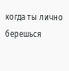когда ты лично берешься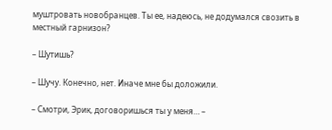муштровать новобранцев. Ты ее, надеюсь, не додумался свозить в местный гарнизон?

– Шутишь?

– Шучу. Конечно, нет. Иначе мне бы доложили.

– Смотри, Эрик, договоришься ты у меня… –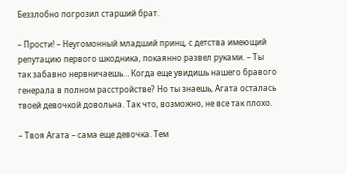Беззлобно погрозил старший брат.

– Прости! – Неугомонный младший принц, с детства имеющий репутацию первого шкодника, покаянно развел руками. – Ты так забавно нервничаешь… Когда еще увидишь нашего бравого генерала в полном расстройстве? Но ты знаешь, Агата осталась твоей девочкой довольна. Так что, возможно, не все так плохо.

– Твоя Агата – сама еще девочка. Тем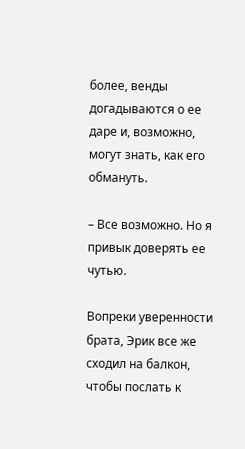более, венды догадываются о ее даре и, возможно, могут знать, как его обмануть.

– Все возможно. Но я привык доверять ее чутью.

Вопреки уверенности брата, Эрик все же сходил на балкон, чтобы послать к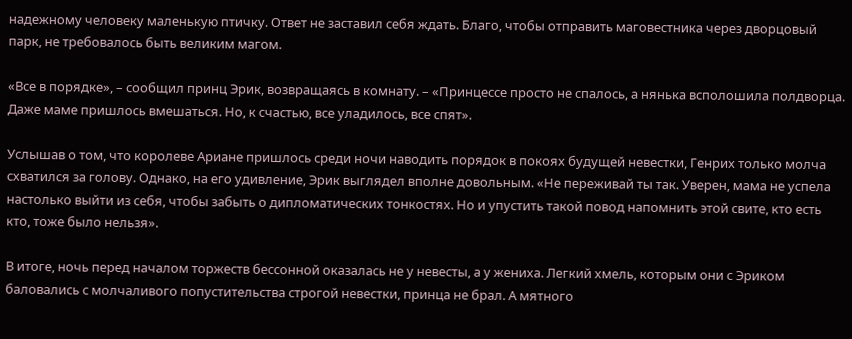надежному человеку маленькую птичку. Ответ не заставил себя ждать. Благо, чтобы отправить маговестника через дворцовый парк, не требовалось быть великим магом.

«Все в порядке», – сообщил принц Эрик, возвращаясь в комнату. – «Принцессе просто не спалось, а нянька всполошила полдворца. Даже маме пришлось вмешаться. Но, к счастью, все уладилось, все спят».

Услышав о том, что королеве Ариане пришлось среди ночи наводить порядок в покоях будущей невестки, Генрих только молча схватился за голову. Однако, на его удивление, Эрик выглядел вполне довольным. «Не переживай ты так. Уверен, мама не успела настолько выйти из себя, чтобы забыть о дипломатических тонкостях. Но и упустить такой повод напомнить этой свите, кто есть кто, тоже было нельзя».

В итоге, ночь перед началом торжеств бессонной оказалась не у невесты, а у жениха. Легкий хмель, которым они с Эриком баловались с молчаливого попустительства строгой невестки, принца не брал. А мятного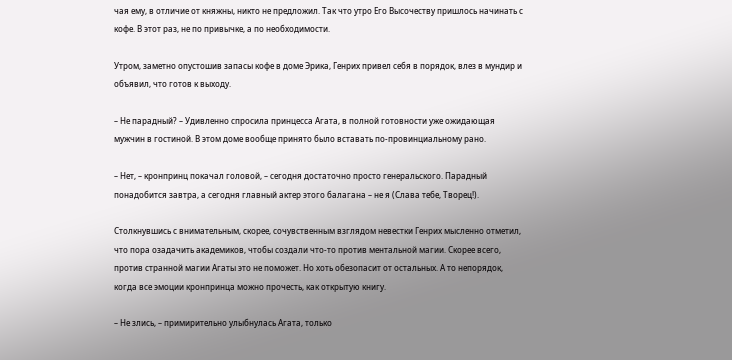чая ему, в отличие от княжны, никто не предложил. Так что утро Его Высочеству пришлось начинать с кофе. В этот раз, не по привычке, а по необходимости.

Утром, заметно опустошив запасы кофе в доме Эрика, Генрих привел себя в порядок, влез в мундир и объявил, что готов к выходу.

– Не парадный? – Удивленно спросила принцесса Агата, в полной готовности уже ожидающая мужчин в гостиной. В этом доме вообще принято было вставать по-провинциальному рано.

– Нет, – кронпринц покачал головой, – сегодня достаточно просто генеральского. Парадный понадобится завтра, а сегодня главный актер этого балагана – не я (Слава тебе, Творец!).

Столкнувшись с внимательным, скорее, сочувственным взглядом невестки Генрих мысленно отметил, что пора озадачить академиков, чтобы создали что-то против ментальной магии. Скорее всего, против странной магии Агаты это не поможет. Но хоть обезопасит от остальных. А то непорядок, когда все эмоции кронпринца можно прочесть, как открытую книгу.

– Не злись, – примирительно улыбнулась Агата, только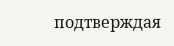подтверждая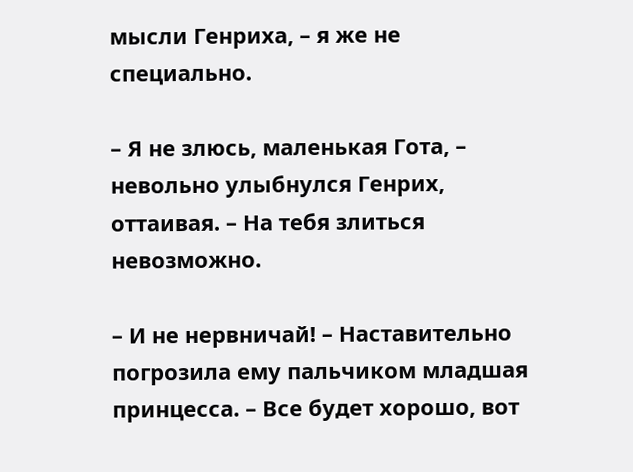мысли Генриха, – я же не специально.

– Я не злюсь, маленькая Гота, – невольно улыбнулся Генрих, оттаивая. – На тебя злиться невозможно.

– И не нервничай! – Наставительно погрозила ему пальчиком младшая принцесса. – Все будет хорошо, вот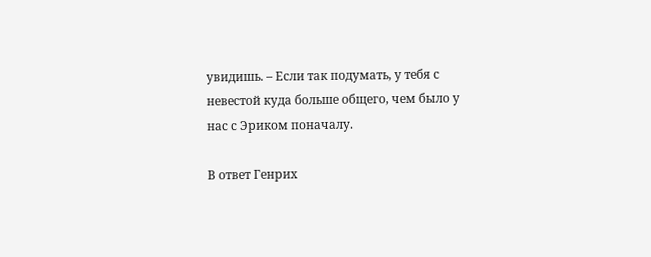увидишь. – Если так подумать, у тебя с невестой куда больше общего, чем было у нас с Эриком поначалу.

В ответ Генрих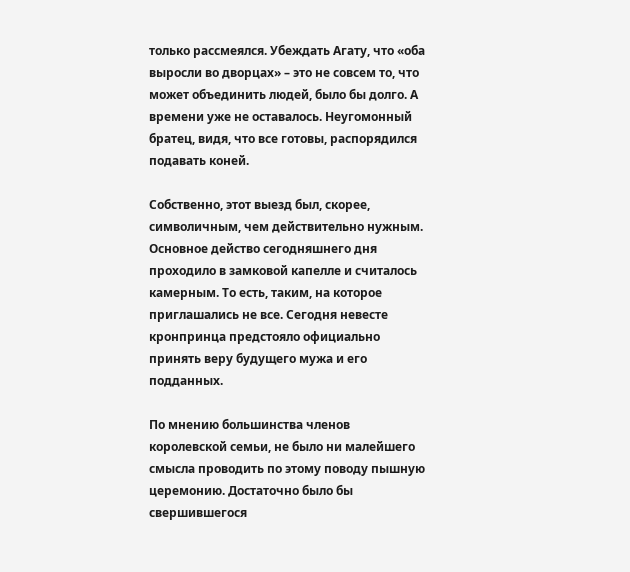только рассмеялся. Убеждать Агату, что «оба выросли во дворцах» – это не совсем то, что может объединить людей, было бы долго. А времени уже не оставалось. Неугомонный братец, видя, что все готовы, распорядился подавать коней.

Собственно, этот выезд был, скорее, символичным, чем действительно нужным. Основное действо сегодняшнего дня проходило в замковой капелле и считалось камерным. То есть, таким, на которое приглашались не все. Сегодня невесте кронпринца предстояло официально принять веру будущего мужа и его подданных.

По мнению большинства членов королевской семьи, не было ни малейшего смысла проводить по этому поводу пышную церемонию. Достаточно было бы свершившегося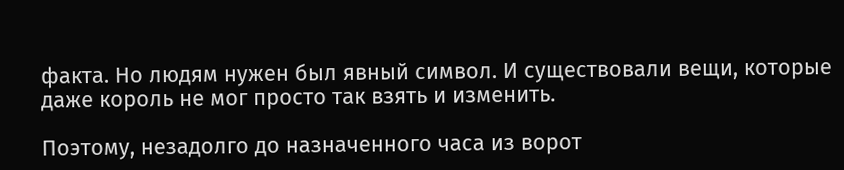факта. Но людям нужен был явный символ. И существовали вещи, которые даже король не мог просто так взять и изменить.

Поэтому, незадолго до назначенного часа из ворот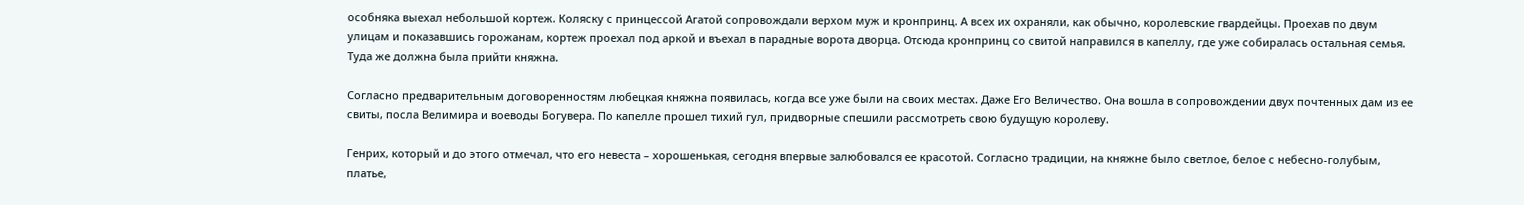особняка выехал небольшой кортеж. Коляску с принцессой Агатой сопровождали верхом муж и кронпринц. А всех их охраняли, как обычно, королевские гвардейцы. Проехав по двум улицам и показавшись горожанам, кортеж проехал под аркой и въехал в парадные ворота дворца. Отсюда кронпринц со свитой направился в капеллу, где уже собиралась остальная семья. Туда же должна была прийти княжна.

Согласно предварительным договоренностям любецкая княжна появилась, когда все уже были на своих местах. Даже Его Величество. Она вошла в сопровождении двух почтенных дам из ее свиты, посла Велимира и воеводы Богувера. По капелле прошел тихий гул, придворные спешили рассмотреть свою будущую королеву.

Генрих, который и до этого отмечал, что его невеста – хорошенькая, сегодня впервые залюбовался ее красотой. Согласно традиции, на княжне было светлое, белое с небесно-голубым, платье,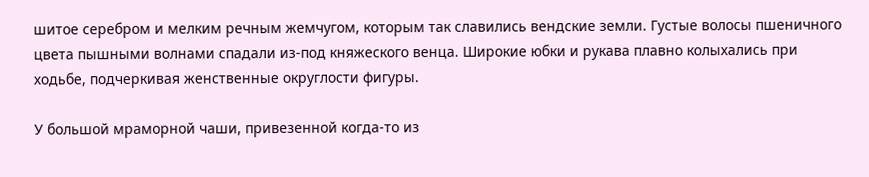шитое серебром и мелким речным жемчугом, которым так славились вендские земли. Густые волосы пшеничного цвета пышными волнами спадали из-под княжеского венца. Широкие юбки и рукава плавно колыхались при ходьбе, подчеркивая женственные округлости фигуры.

У большой мраморной чаши, привезенной когда-то из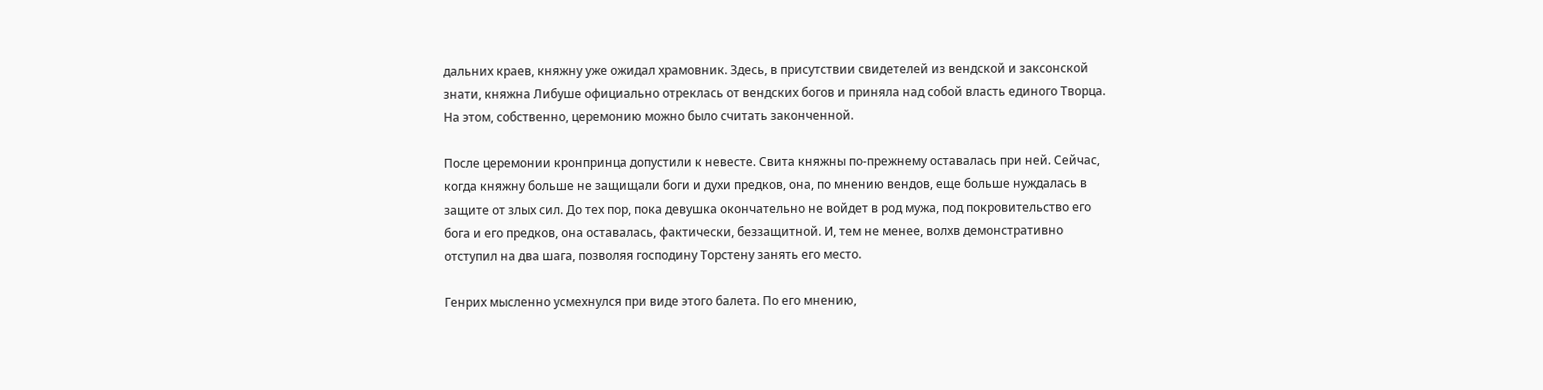дальних краев, княжну уже ожидал храмовник. Здесь, в присутствии свидетелей из вендской и заксонской знати, княжна Либуше официально отреклась от вендских богов и приняла над собой власть единого Творца. На этом, собственно, церемонию можно было считать законченной.

После церемонии кронпринца допустили к невесте. Свита княжны по-прежнему оставалась при ней. Сейчас, когда княжну больше не защищали боги и духи предков, она, по мнению вендов, еще больше нуждалась в защите от злых сил. До тех пор, пока девушка окончательно не войдет в род мужа, под покровительство его бога и его предков, она оставалась, фактически, беззащитной. И, тем не менее, волхв демонстративно отступил на два шага, позволяя господину Торстену занять его место.

Генрих мысленно усмехнулся при виде этого балета. По его мнению,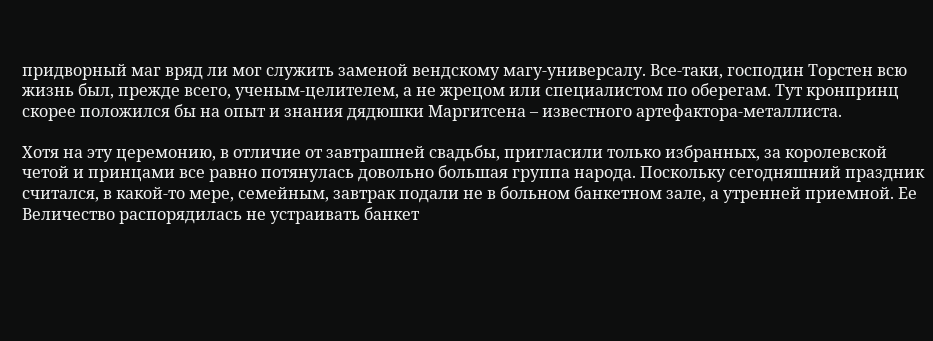придворный маг вряд ли мог служить заменой вендскому магу-универсалу. Все-таки, господин Торстен всю жизнь был, прежде всего, ученым-целителем, а не жрецом или специалистом по оберегам. Тут кронпринц скорее положился бы на опыт и знания дядюшки Маргитсена – известного артефактора-металлиста.

Хотя на эту церемонию, в отличие от завтрашней свадьбы, пригласили только избранных, за королевской четой и принцами все равно потянулась довольно большая группа народа. Поскольку сегодняшний праздник считался, в какой-то мере, семейным, завтрак подали не в больном банкетном зале, а утренней приемной. Ее Величество распорядилась не устраивать банкет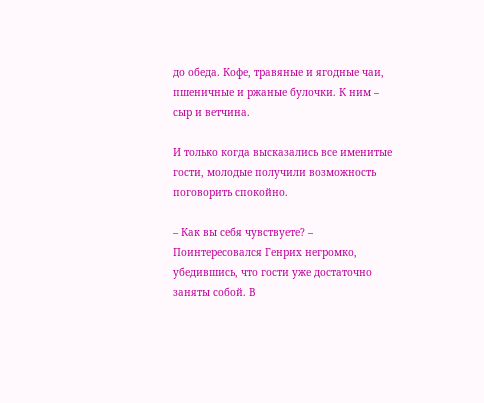до обеда. Кофе, травяные и ягодные чаи, пшеничные и ржаные булочки. К ним – сыр и ветчина.

И только когда высказались все именитые гости, молодые получили возможность поговорить спокойно.

– Как вы себя чувствуете? – Поинтересовался Генрих негромко, убедившись, что гости уже достаточно заняты собой. В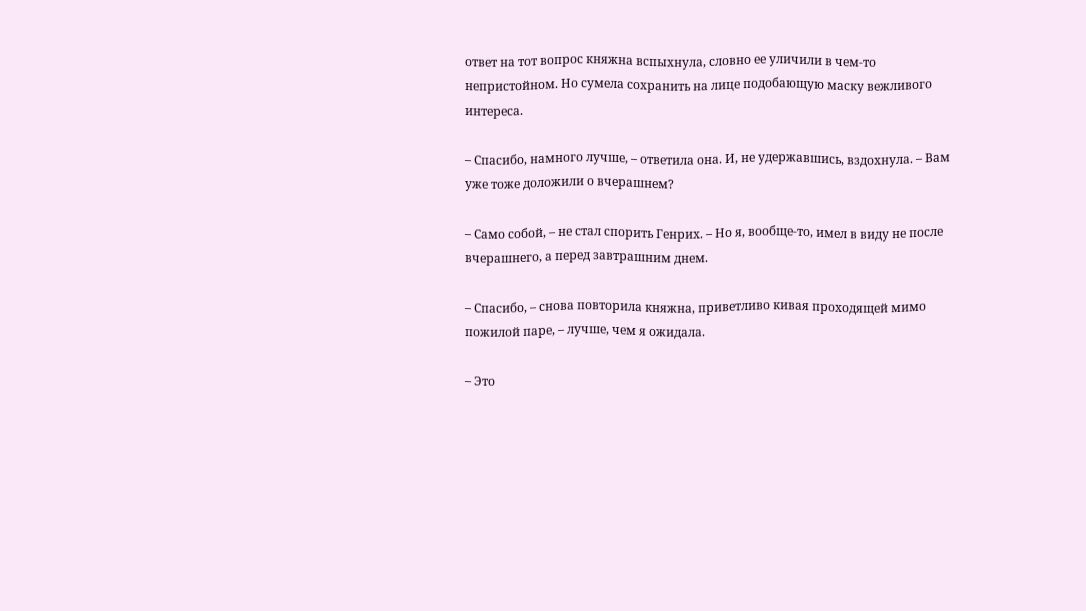ответ на тот вопрос княжна вспыхнула, словно ее уличили в чем-то непристойном. Но сумела сохранить на лице подобающую маску вежливого интереса.

– Спасибо, намного лучше, – ответила она. И, не удержавшись, вздохнула. – Вам уже тоже доложили о вчерашнем?

– Само собой, – не стал спорить Генрих. – Но я, вообще-то, имел в виду не после вчерашнего, а перед завтрашним днем.

– Спасибо, – снова повторила княжна, приветливо кивая проходящей мимо пожилой паре, – лучше, чем я ожидала.

– Это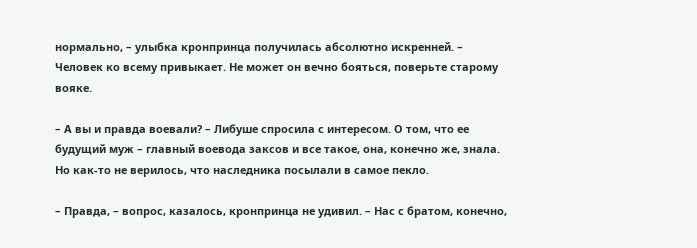нормально, – улыбка кронпринца получилась абсолютно искренней. – Человек ко всему привыкает. Не может он вечно бояться, поверьте старому вояке.

– А вы и правда воевали? – Либуше спросила с интересом. О том, что ее будущий муж – главный воевода заксов и все такое, она, конечно же, знала. Но как-то не верилось, что наследника посылали в самое пекло.

– Правда, – вопрос, казалось, кронпринца не удивил. – Нас с братом, конечно,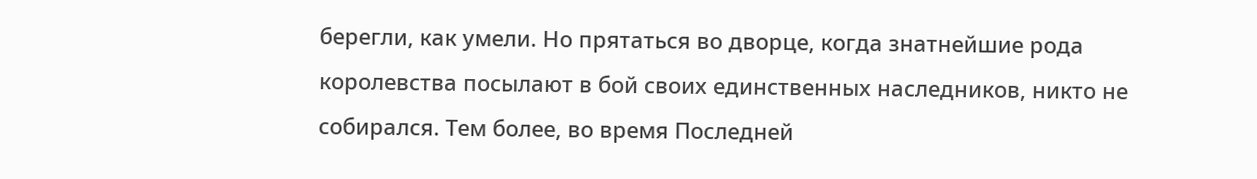берегли, как умели. Но прятаться во дворце, когда знатнейшие рода королевства посылают в бой своих единственных наследников, никто не собирался. Тем более, во время Последней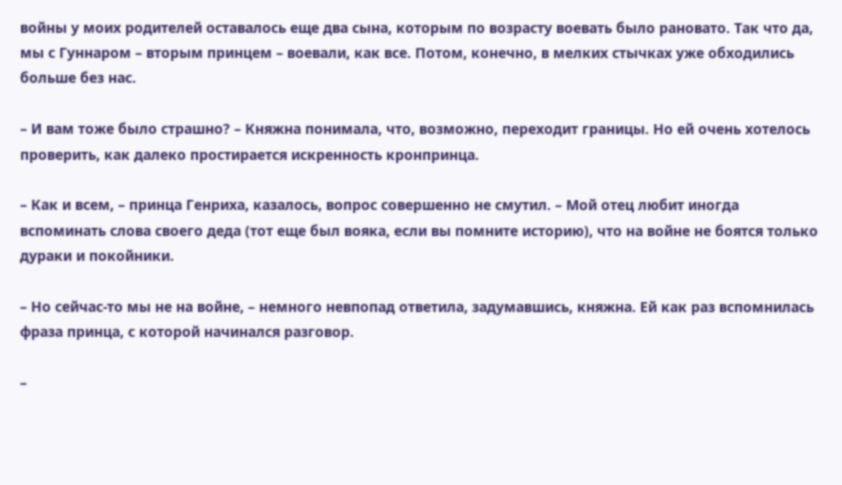войны у моих родителей оставалось еще два сына, которым по возрасту воевать было рановато. Так что да, мы с Гуннаром – вторым принцем – воевали, как все. Потом, конечно, в мелких стычках уже обходились больше без нас.

– И вам тоже было страшно? – Княжна понимала, что, возможно, переходит границы. Но ей очень хотелось проверить, как далеко простирается искренность кронпринца.

– Как и всем, – принца Генриха, казалось, вопрос совершенно не смутил. – Мой отец любит иногда вспоминать слова своего деда (тот еще был вояка, если вы помните историю), что на войне не боятся только дураки и покойники.

– Но сейчас-то мы не на войне, – немного невпопад ответила, задумавшись, княжна. Ей как раз вспомнилась фраза принца, с которой начинался разговор.

–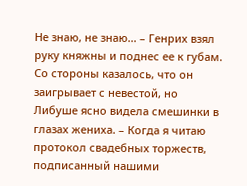Не знаю, не знаю… – Генрих взял руку княжны и поднес ее к губам. Со стороны казалось, что он заигрывает с невестой, но Либуше ясно видела смешинки в глазах жениха. – Когда я читаю протокол свадебных торжеств, подписанный нашими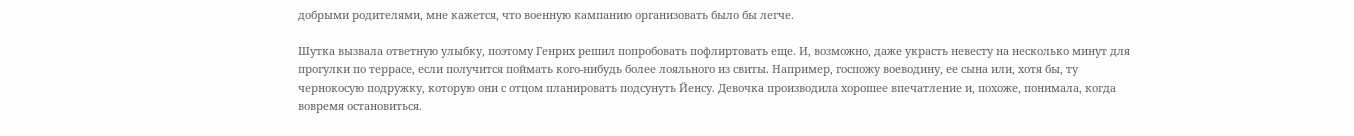добрыми родителями, мне кажется, что военную кампанию организовать было бы легче.

Шутка вызвала ответную улыбку, поэтому Генрих решил попробовать пофлиртовать еще. И, возможно, даже украсть невесту на несколько минут для прогулки по террасе, если получится поймать кого-нибудь более лояльного из свиты. Например, госпожу воеводину, ее сына или, хотя бы, ту чернокосую подружку, которую они с отцом планировать подсунуть Йенсу. Девочка производила хорошее впечатление и, похоже, понимала, когда вовремя остановиться.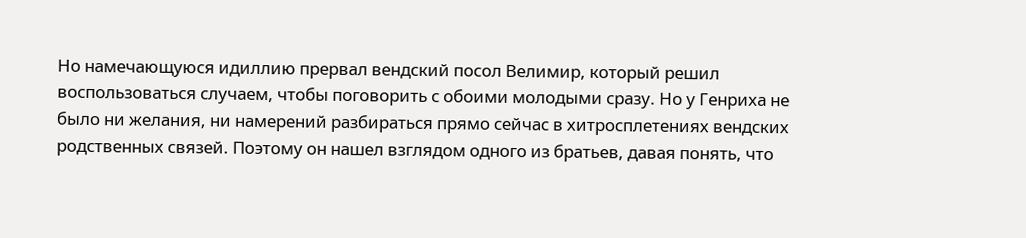Но намечающуюся идиллию прервал вендский посол Велимир, который решил воспользоваться случаем, чтобы поговорить с обоими молодыми сразу. Но у Генриха не было ни желания, ни намерений разбираться прямо сейчас в хитросплетениях вендских родственных связей. Поэтому он нашел взглядом одного из братьев, давая понять, что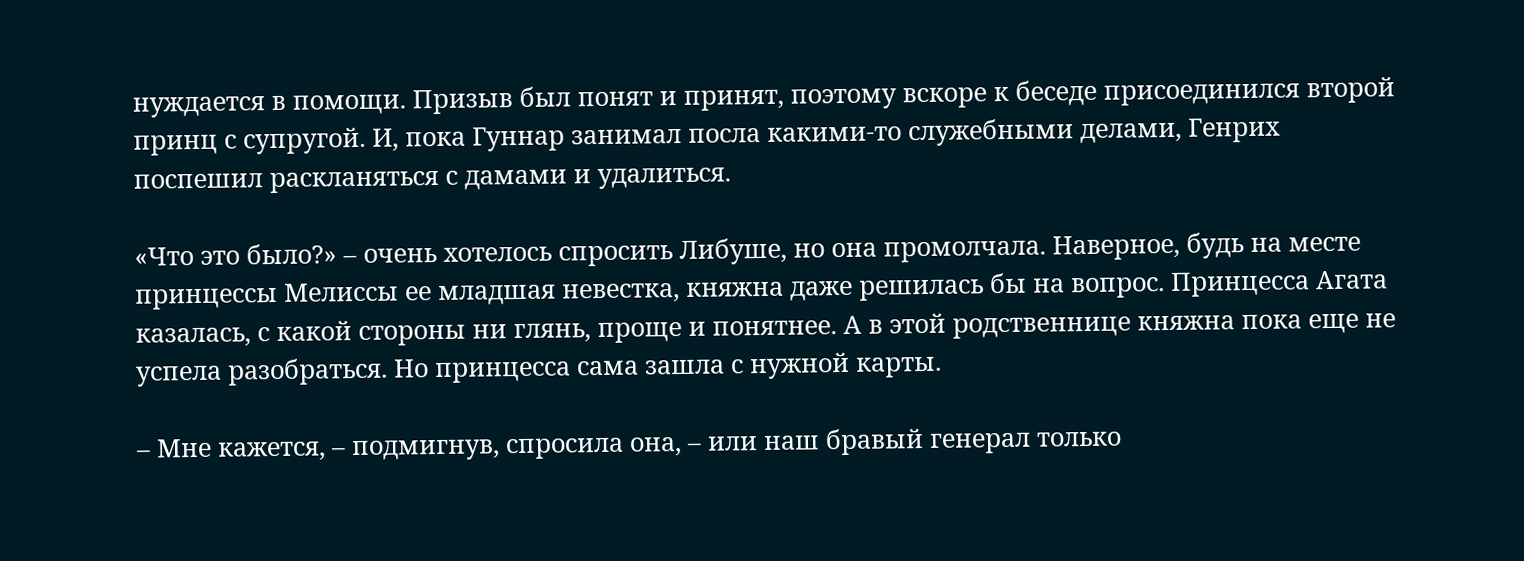нуждается в помощи. Призыв был понят и принят, поэтому вскоре к беседе присоединился второй принц с супругой. И, пока Гуннар занимал посла какими-то служебными делами, Генрих поспешил раскланяться с дамами и удалиться.

«Что это было?» – очень хотелось спросить Либуше, но она промолчала. Наверное, будь на месте принцессы Мелиссы ее младшая невестка, княжна даже решилась бы на вопрос. Принцесса Агата казалась, с какой стороны ни глянь, проще и понятнее. А в этой родственнице княжна пока еще не успела разобраться. Но принцесса сама зашла с нужной карты.

– Мне кажется, – подмигнув, спросила она, – или наш бравый генерал только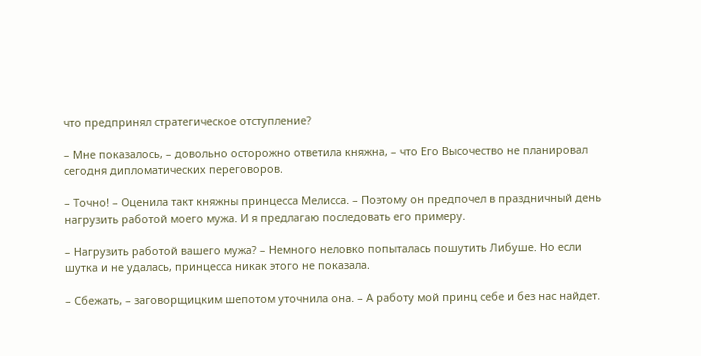что предпринял стратегическое отступление?

– Мне показалось, – довольно осторожно ответила княжна, – что Его Высочество не планировал сегодня дипломатических переговоров.

– Точно! – Оценила такт княжны принцесса Мелисса. – Поэтому он предпочел в праздничный день нагрузить работой моего мужа. И я предлагаю последовать его примеру.

– Нагрузить работой вашего мужа? – Немного неловко попыталась пошутить Либуше. Но если шутка и не удалась, принцесса никак этого не показала.

– Сбежать, – заговорщицким шепотом уточнила она. – А работу мой принц себе и без нас найдет.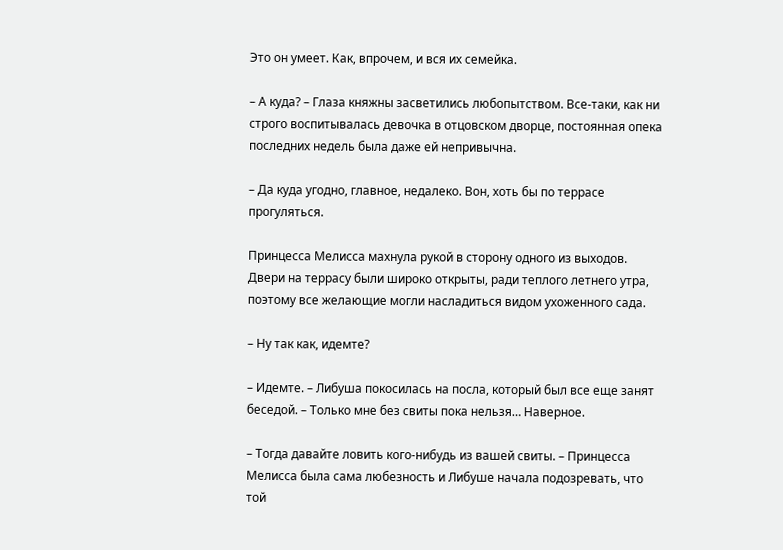Это он умеет. Как, впрочем, и вся их семейка.

– А куда? – Глаза княжны засветились любопытством. Все-таки, как ни строго воспитывалась девочка в отцовском дворце, постоянная опека последних недель была даже ей непривычна.

– Да куда угодно, главное, недалеко. Вон, хоть бы по террасе прогуляться.

Принцесса Мелисса махнула рукой в сторону одного из выходов. Двери на террасу были широко открыты, ради теплого летнего утра, поэтому все желающие могли насладиться видом ухоженного сада.

– Ну так как, идемте?

– Идемте. – Либуша покосилась на посла, который был все еще занят беседой. – Только мне без свиты пока нельзя… Наверное.

– Тогда давайте ловить кого-нибудь из вашей свиты. – Принцесса Мелисса была сама любезность и Либуше начала подозревать, что той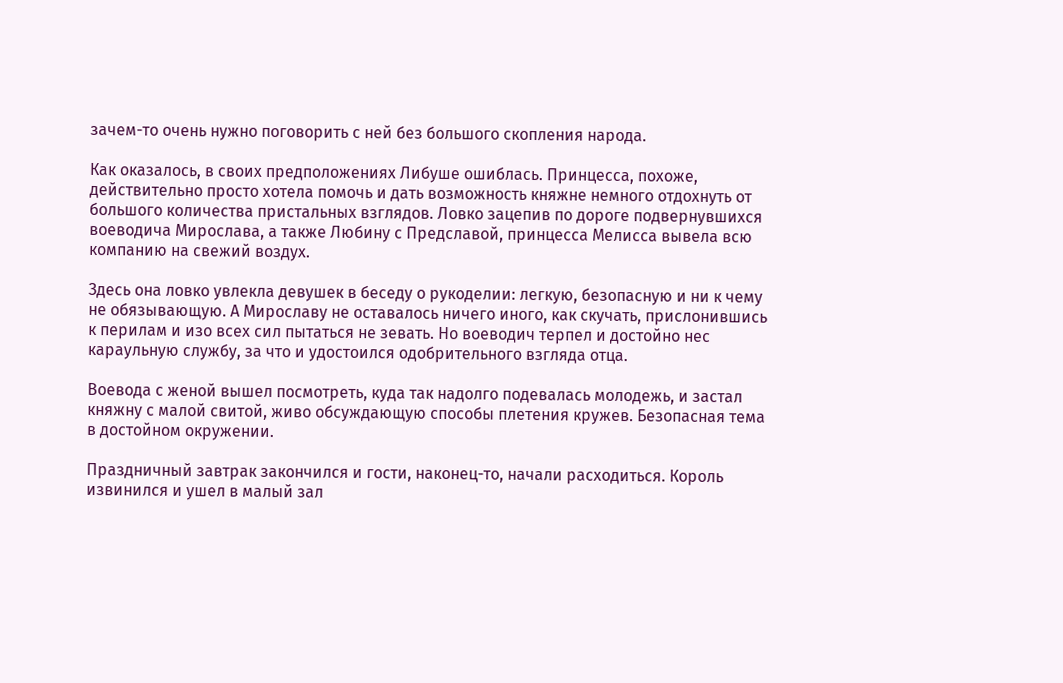зачем-то очень нужно поговорить с ней без большого скопления народа.

Как оказалось, в своих предположениях Либуше ошиблась. Принцесса, похоже, действительно просто хотела помочь и дать возможность княжне немного отдохнуть от большого количества пристальных взглядов. Ловко зацепив по дороге подвернувшихся воеводича Мирослава, а также Любину с Предславой, принцесса Мелисса вывела всю компанию на свежий воздух.

Здесь она ловко увлекла девушек в беседу о рукоделии: легкую, безопасную и ни к чему не обязывающую. А Мирославу не оставалось ничего иного, как скучать, прислонившись к перилам и изо всех сил пытаться не зевать. Но воеводич терпел и достойно нес караульную службу, за что и удостоился одобрительного взгляда отца.

Воевода с женой вышел посмотреть, куда так надолго подевалась молодежь, и застал княжну с малой свитой, живо обсуждающую способы плетения кружев. Безопасная тема в достойном окружении.

Праздничный завтрак закончился и гости, наконец-то, начали расходиться. Король извинился и ушел в малый зал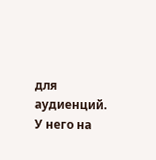для аудиенций. У него на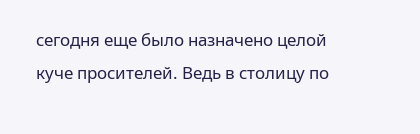сегодня еще было назначено целой куче просителей. Ведь в столицу по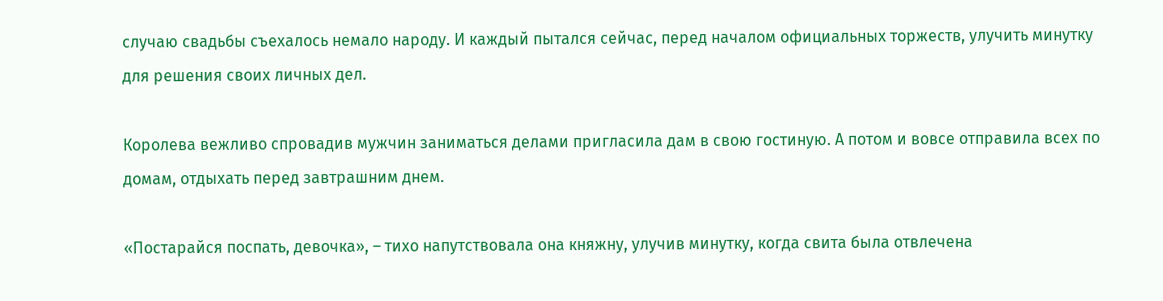случаю свадьбы съехалось немало народу. И каждый пытался сейчас, перед началом официальных торжеств, улучить минутку для решения своих личных дел.

Королева вежливо спровадив мужчин заниматься делами пригласила дам в свою гостиную. А потом и вовсе отправила всех по домам, отдыхать перед завтрашним днем.

«Постарайся поспать, девочка», – тихо напутствовала она княжну, улучив минутку, когда свита была отвлечена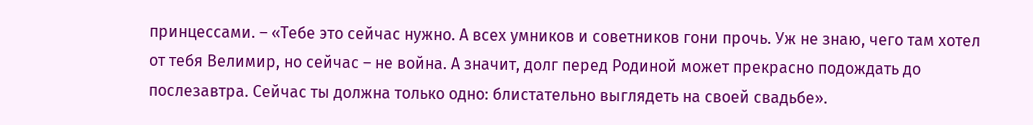принцессами. – «Тебе это сейчас нужно. А всех умников и советников гони прочь. Уж не знаю, чего там хотел от тебя Велимир, но сейчас – не война. А значит, долг перед Родиной может прекрасно подождать до послезавтра. Сейчас ты должна только одно: блистательно выглядеть на своей свадьбе».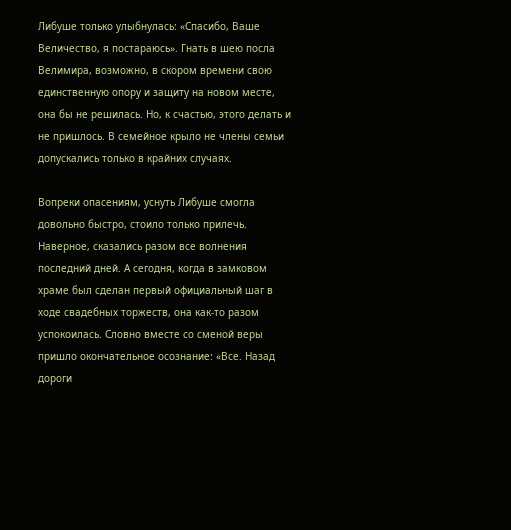Либуше только улыбнулась: «Спасибо, Ваше Величество, я постараюсь». Гнать в шею посла Велимира, возможно, в скором времени свою единственную опору и защиту на новом месте, она бы не решилась. Но, к счастью, этого делать и не пришлось. В семейное крыло не члены семьи допускались только в крайних случаях.

Вопреки опасениям, уснуть Либуше смогла довольно быстро, стоило только прилечь. Наверное, сказались разом все волнения последний дней. А сегодня, когда в замковом храме был сделан первый официальный шаг в ходе свадебных торжеств, она как-то разом успокоилась. Словно вместе со сменой веры пришло окончательное осознание: «Все. Назад дороги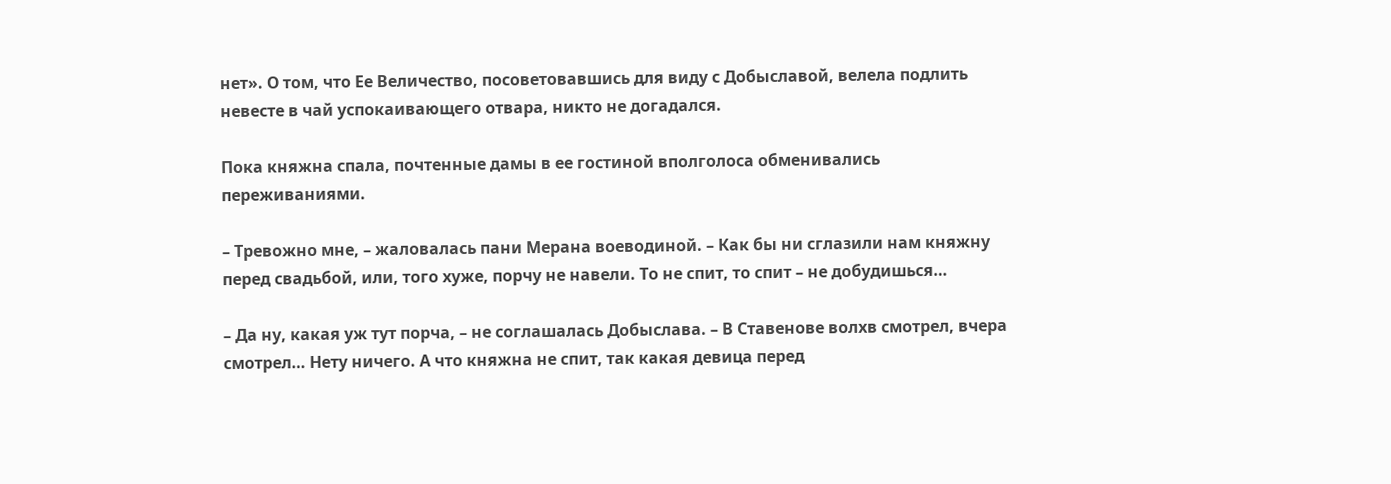нет». О том, что Ее Величество, посоветовавшись для виду с Добыславой, велела подлить невесте в чай успокаивающего отвара, никто не догадался.

Пока княжна спала, почтенные дамы в ее гостиной вполголоса обменивались переживаниями.

– Тревожно мне, – жаловалась пани Мерана воеводиной. – Как бы ни сглазили нам княжну перед свадьбой, или, того хуже, порчу не навели. То не спит, то спит – не добудишься…

– Да ну, какая уж тут порча, – не соглашалась Добыслава. – В Ставенове волхв смотрел, вчера смотрел… Нету ничего. А что княжна не спит, так какая девица перед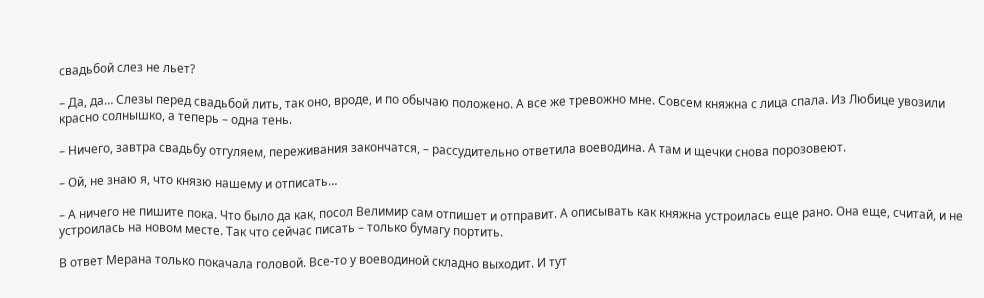свадьбой слез не льет?

– Да, да… Слезы перед свадьбой лить, так оно, вроде, и по обычаю положено. А все же тревожно мне. Совсем княжна с лица спала. Из Любице увозили красно солнышко, а теперь – одна тень.

– Ничего, завтра свадьбу отгуляем, переживания закончатся, – рассудительно ответила воеводина. А там и щечки снова порозовеют.

– Ой, не знаю я, что князю нашему и отписать…

– А ничего не пишите пока. Что было да как, посол Велимир сам отпишет и отправит. А описывать как княжна устроилась еще рано. Она еще, считай, и не устроилась на новом месте. Так что сейчас писать – только бумагу портить.

В ответ Мерана только покачала головой. Все-то у воеводиной складно выходит. И тут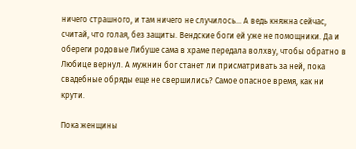ничего страшного, и там ничего не случилось… А ведь княжна сейчас, считай, что голая, без защиты. Вендские боги ей уже не помощники. Да и обереги родовые Либуше сама в храме передала волхву, чтобы обратно в Любице вернул. А мужнин бог станет ли присматривать за ней, пока свадебные обряды еще не свершились? Самое опасное время, как ни крути.

Пока женщины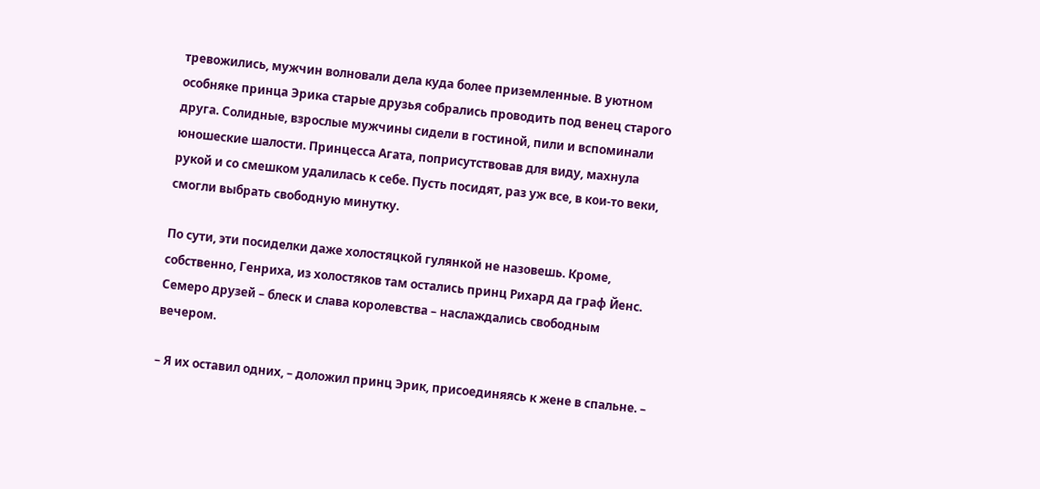тревожились, мужчин волновали дела куда более приземленные. В уютном особняке принца Эрика старые друзья собрались проводить под венец старого друга. Солидные, взрослые мужчины сидели в гостиной, пили и вспоминали юношеские шалости. Принцесса Агата, поприсутствовав для виду, махнула рукой и со смешком удалилась к себе. Пусть посидят, раз уж все, в кои-то веки, смогли выбрать свободную минутку.

По сути, эти посиделки даже холостяцкой гулянкой не назовешь. Кроме, собственно, Генриха, из холостяков там остались принц Рихард да граф Йенс. Семеро друзей – блеск и слава королевства – наслаждались свободным вечером.

– Я их оставил одних, – доложил принц Эрик, присоединяясь к жене в спальне. –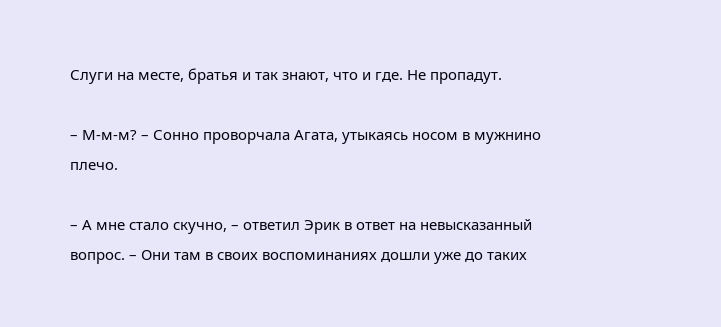Слуги на месте, братья и так знают, что и где. Не пропадут.

– М-м-м? – Сонно проворчала Агата, утыкаясь носом в мужнино плечо.

– А мне стало скучно, – ответил Эрик в ответ на невысказанный вопрос. – Они там в своих воспоминаниях дошли уже до таких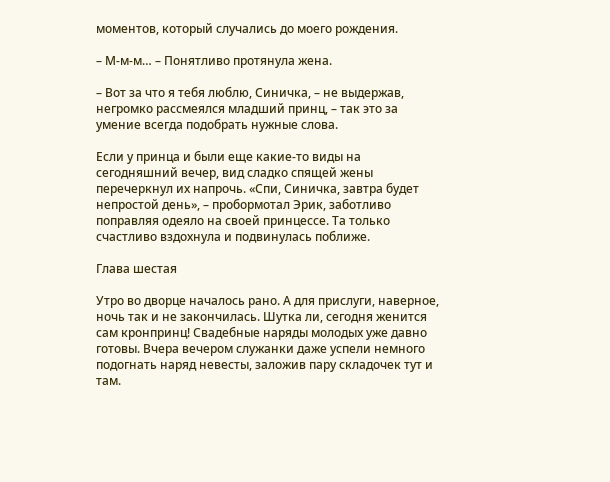моментов, который случались до моего рождения.

– М-м-м… – Понятливо протянула жена.

– Вот за что я тебя люблю, Синичка, – не выдержав, негромко рассмеялся младший принц, – так это за умение всегда подобрать нужные слова.

Если у принца и были еще какие-то виды на сегодняшний вечер, вид сладко спящей жены перечеркнул их напрочь. «Спи, Синичка, завтра будет непростой день», – пробормотал Эрик, заботливо поправляя одеяло на своей принцессе. Та только счастливо вздохнула и подвинулась поближе.

Глава шестая

Утро во дворце началось рано. А для прислуги, наверное, ночь так и не закончилась. Шутка ли, сегодня женится сам кронпринц! Свадебные наряды молодых уже давно готовы. Вчера вечером служанки даже успели немного подогнать наряд невесты, заложив пару складочек тут и там.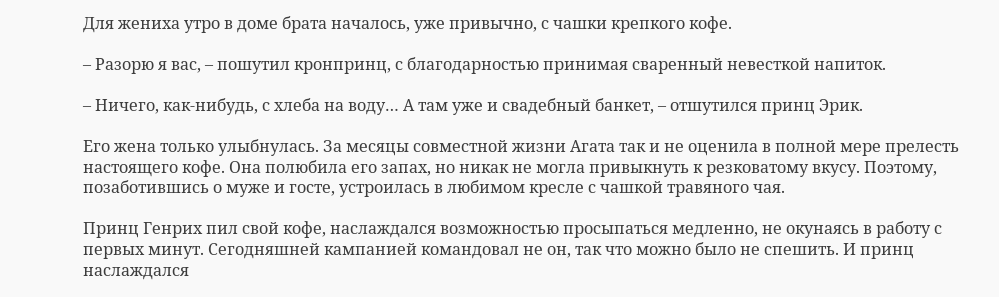Для жениха утро в доме брата началось, уже привычно, с чашки крепкого кофе.

– Разорю я вас, – пошутил кронпринц, с благодарностью принимая сваренный невесткой напиток.

– Ничего, как-нибудь, с хлеба на воду… А там уже и свадебный банкет, – отшутился принц Эрик.

Его жена только улыбнулась. За месяцы совместной жизни Агата так и не оценила в полной мере прелесть настоящего кофе. Она полюбила его запах, но никак не могла привыкнуть к резковатому вкусу. Поэтому, позаботившись о муже и госте, устроилась в любимом кресле с чашкой травяного чая.

Принц Генрих пил свой кофе, наслаждался возможностью просыпаться медленно, не окунаясь в работу с первых минут. Сегодняшней кампанией командовал не он, так что можно было не спешить. И принц наслаждался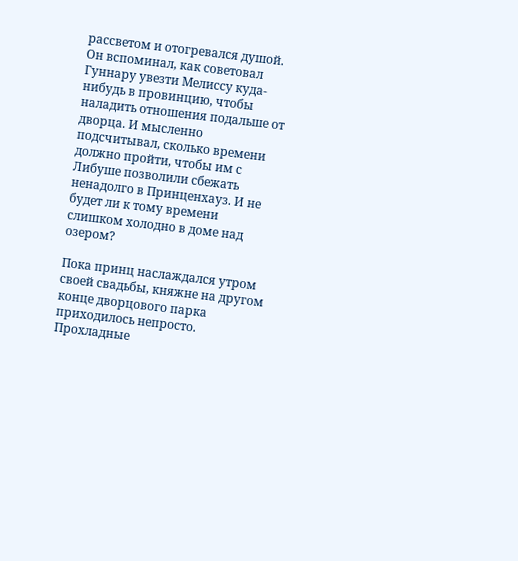рассветом и отогревался душой. Он вспоминал, как советовал Гуннару увезти Мелиссу куда-нибудь в провинцию, чтобы наладить отношения подальше от дворца. И мысленно подсчитывал, сколько времени должно пройти, чтобы им с Либуше позволили сбежать ненадолго в Принценхауз. И не будет ли к тому времени слишком холодно в доме над озером?

Пока принц наслаждался утром своей свадьбы, княжне на другом конце дворцового парка приходилось непросто. Прохладные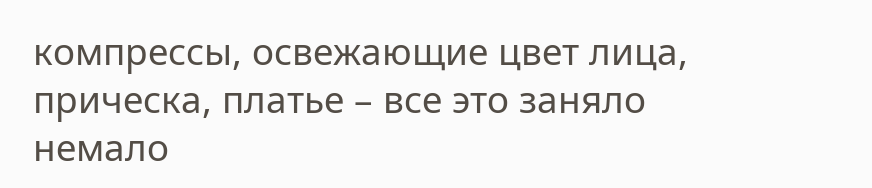компрессы, освежающие цвет лица, прическа, платье – все это заняло немало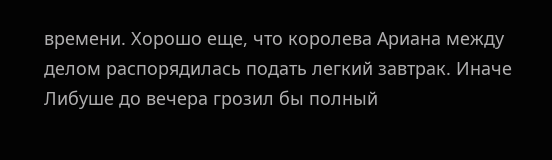времени. Хорошо еще, что королева Ариана между делом распорядилась подать легкий завтрак. Иначе Либуше до вечера грозил бы полный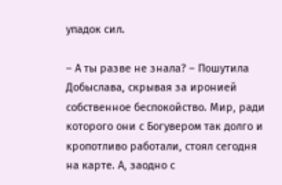упадок сил.

– А ты разве не знала? – Пошутила Добыслава, скрывая за иронией собственное беспокойство. Мир, ради которого они с Богувером так долго и кропотливо работали, стоял сегодня на карте. А, заодно с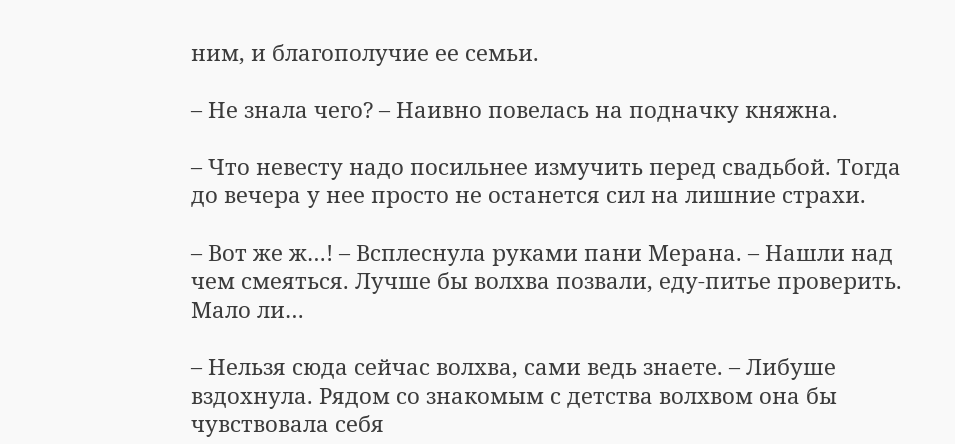ним, и благополучие ее семьи.

– Не знала чего? – Наивно повелась на подначку княжна.

– Что невесту надо посильнее измучить перед свадьбой. Тогда до вечера у нее просто не останется сил на лишние страхи.

– Вот же ж…! – Всплеснула руками пани Мерана. – Нашли над чем смеяться. Лучше бы волхва позвали, еду-питье проверить. Мало ли…

– Нельзя сюда сейчас волхва, сами ведь знаете. – Либуше вздохнула. Рядом со знакомым с детства волхвом она бы чувствовала себя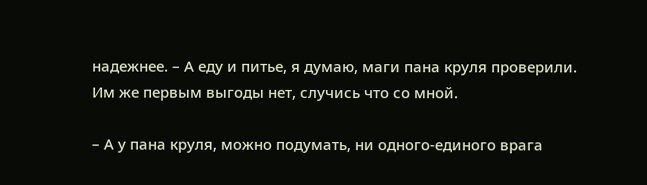надежнее. – А еду и питье, я думаю, маги пана круля проверили. Им же первым выгоды нет, случись что со мной.

– А у пана круля, можно подумать, ни одного-единого врага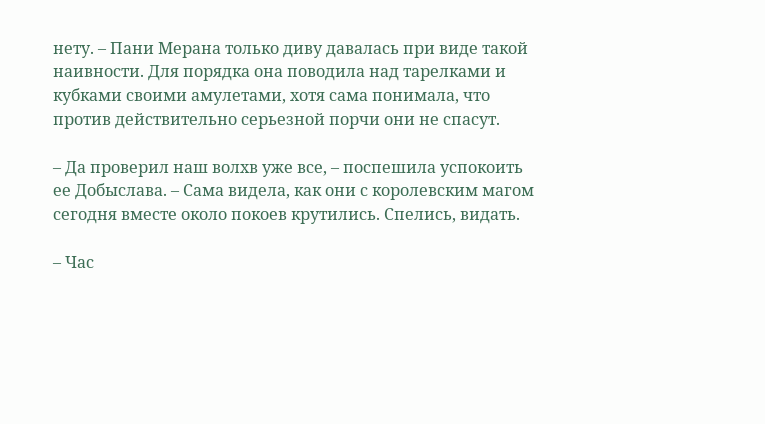нету. – Пани Мерана только диву давалась при виде такой наивности. Для порядка она поводила над тарелками и кубками своими амулетами, хотя сама понимала, что против действительно серьезной порчи они не спасут.

– Да проверил наш волхв уже все, – поспешила успокоить ее Добыслава. – Сама видела, как они с королевским магом сегодня вместе около покоев крутились. Спелись, видать.

– Час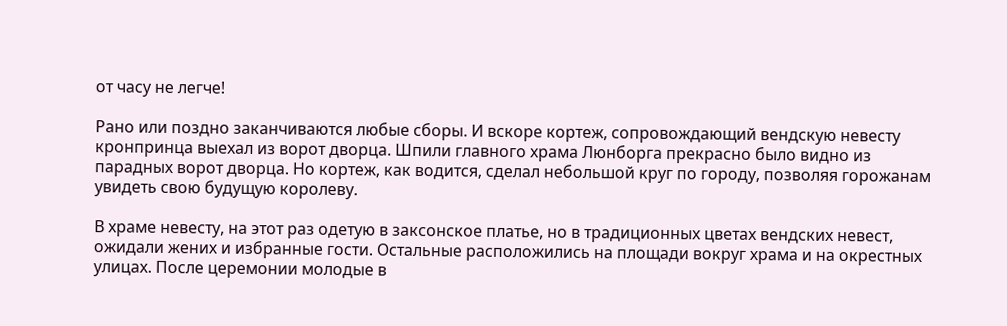от часу не легче!

Рано или поздно заканчиваются любые сборы. И вскоре кортеж, сопровождающий вендскую невесту кронпринца выехал из ворот дворца. Шпили главного храма Люнборга прекрасно было видно из парадных ворот дворца. Но кортеж, как водится, сделал небольшой круг по городу, позволяя горожанам увидеть свою будущую королеву.

В храме невесту, на этот раз одетую в заксонское платье, но в традиционных цветах вендских невест, ожидали жених и избранные гости. Остальные расположились на площади вокруг храма и на окрестных улицах. После церемонии молодые в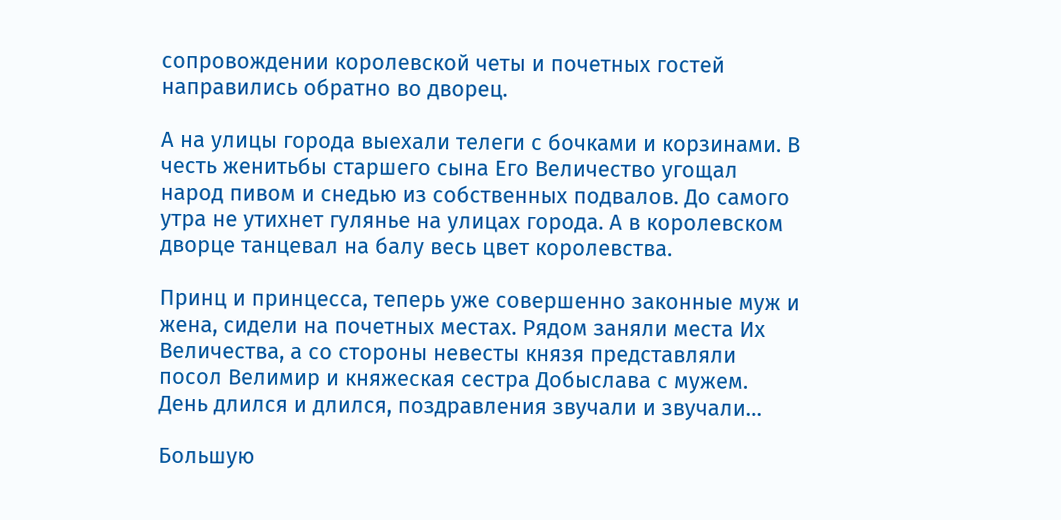сопровождении королевской четы и почетных гостей направились обратно во дворец.

А на улицы города выехали телеги с бочками и корзинами. В честь женитьбы старшего сына Его Величество угощал народ пивом и снедью из собственных подвалов. До самого утра не утихнет гулянье на улицах города. А в королевском дворце танцевал на балу весь цвет королевства.

Принц и принцесса, теперь уже совершенно законные муж и жена, сидели на почетных местах. Рядом заняли места Их Величества, а со стороны невесты князя представляли посол Велимир и княжеская сестра Добыслава с мужем. День длился и длился, поздравления звучали и звучали…

Большую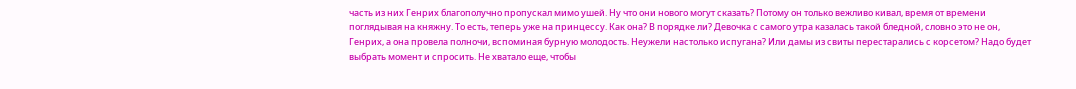часть из них Генрих благополучно пропускал мимо ушей. Ну что они нового могут сказать? Потому он только вежливо кивал, время от времени поглядывая на княжну. То есть, теперь уже на принцессу. Как она? В порядке ли? Девочка с самого утра казалась такой бледной, словно это не он, Генрих, а она провела полночи, вспоминая бурную молодость. Неужели настолько испугана? Или дамы из свиты перестарались с корсетом? Надо будет выбрать момент и спросить. Не хватало еще, чтобы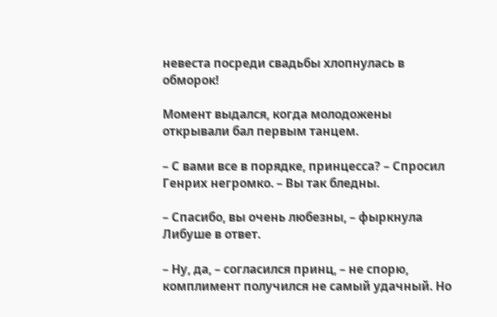невеста посреди свадьбы хлопнулась в обморок!

Момент выдался, когда молодожены открывали бал первым танцем.

– С вами все в порядке, принцесса? – Спросил Генрих негромко. – Вы так бледны.

– Спасибо, вы очень любезны, – фыркнула Либуше в ответ.

– Ну, да, – согласился принц, – не спорю, комплимент получился не самый удачный. Но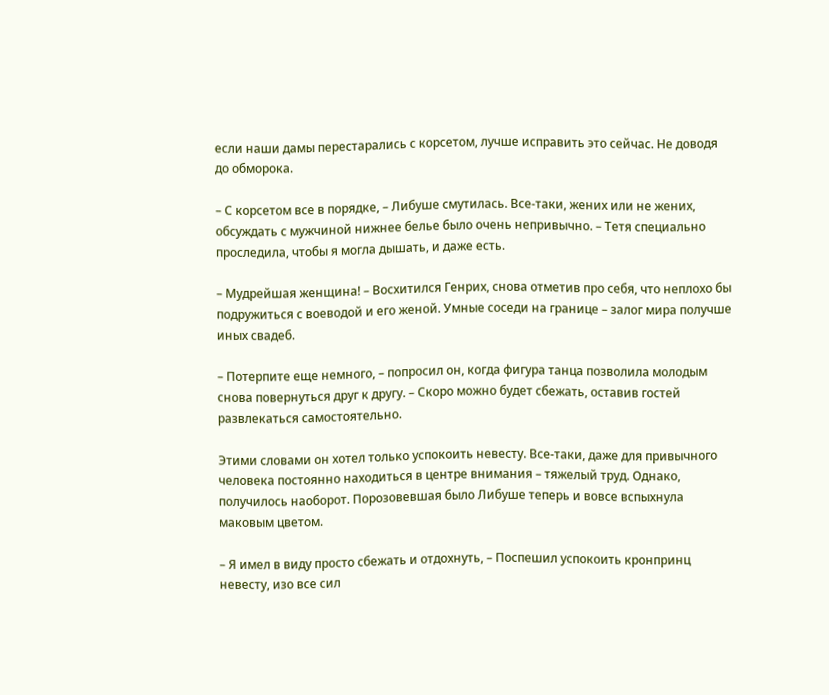если наши дамы перестарались с корсетом, лучше исправить это сейчас. Не доводя до обморока.

– С корсетом все в порядке, – Либуше смутилась. Все-таки, жених или не жених, обсуждать с мужчиной нижнее белье было очень непривычно. – Тетя специально проследила, чтобы я могла дышать, и даже есть.

– Мудрейшая женщина! – Восхитился Генрих, снова отметив про себя, что неплохо бы подружиться с воеводой и его женой. Умные соседи на границе – залог мира получше иных свадеб.

– Потерпите еще немного, – попросил он, когда фигура танца позволила молодым снова повернуться друг к другу. – Скоро можно будет сбежать, оставив гостей развлекаться самостоятельно.

Этими словами он хотел только успокоить невесту. Все-таки, даже для привычного человека постоянно находиться в центре внимания – тяжелый труд. Однако, получилось наоборот. Порозовевшая было Либуше теперь и вовсе вспыхнула маковым цветом.

– Я имел в виду просто сбежать и отдохнуть, – Поспешил успокоить кронпринц невесту, изо все сил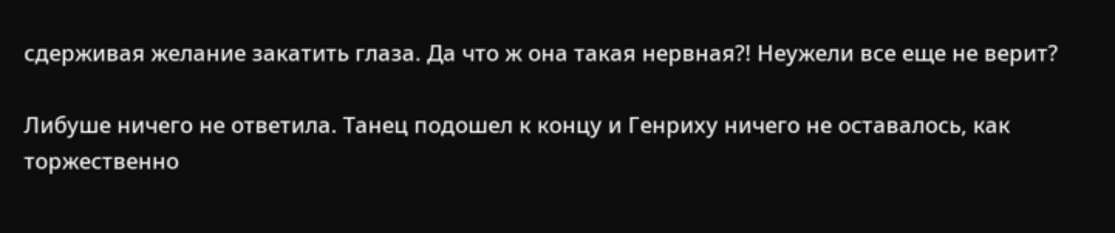сдерживая желание закатить глаза. Да что ж она такая нервная?! Неужели все еще не верит?

Либуше ничего не ответила. Танец подошел к концу и Генриху ничего не оставалось, как торжественно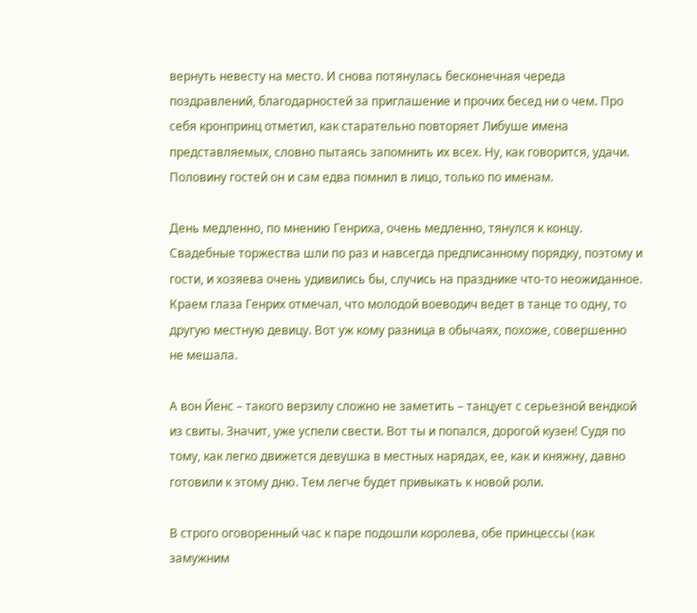вернуть невесту на место. И снова потянулась бесконечная череда поздравлений, благодарностей за приглашение и прочих бесед ни о чем. Про себя кронпринц отметил, как старательно повторяет Либуше имена представляемых, словно пытаясь запомнить их всех. Ну, как говорится, удачи. Половину гостей он и сам едва помнил в лицо, только по именам.

День медленно, по мнению Генриха, очень медленно, тянулся к концу. Свадебные торжества шли по раз и навсегда предписанному порядку, поэтому и гости, и хозяева очень удивились бы, случись на празднике что-то неожиданное. Краем глаза Генрих отмечал, что молодой воеводич ведет в танце то одну, то другую местную девицу. Вот уж кому разница в обычаях, похоже, совершенно не мешала.

А вон Йенс – такого верзилу сложно не заметить – танцует с серьезной вендкой из свиты. Значит, уже успели свести. Вот ты и попался, дорогой кузен! Судя по тому, как легко движется девушка в местных нарядах, ее, как и княжну, давно готовили к этому дню. Тем легче будет привыкать к новой роли.

В строго оговоренный час к паре подошли королева, обе принцессы (как замужним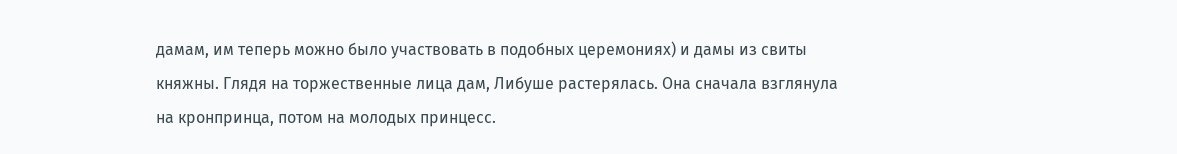дамам, им теперь можно было участвовать в подобных церемониях) и дамы из свиты княжны. Глядя на торжественные лица дам, Либуше растерялась. Она сначала взглянула на кронпринца, потом на молодых принцесс.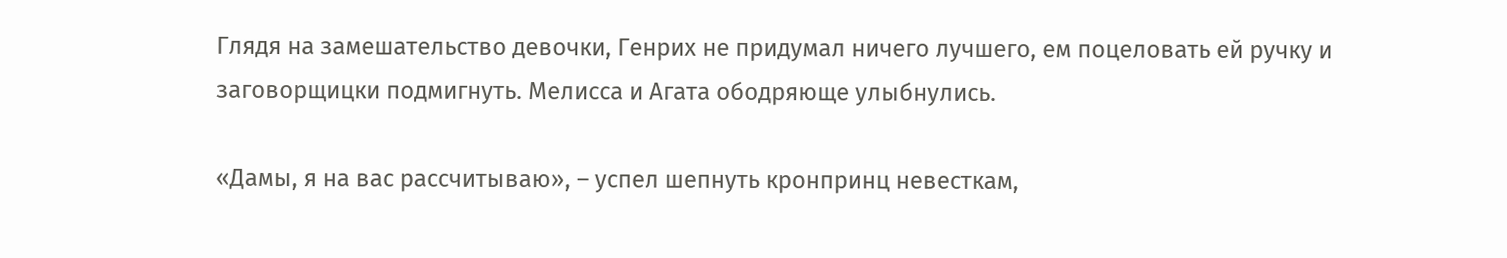Глядя на замешательство девочки, Генрих не придумал ничего лучшего, ем поцеловать ей ручку и заговорщицки подмигнуть. Мелисса и Агата ободряюще улыбнулись.

«Дамы, я на вас рассчитываю», – успел шепнуть кронпринц невесткам,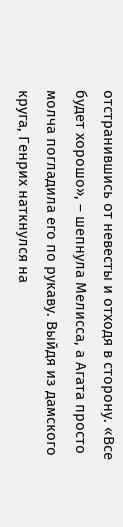отстранившись от невесты и отходя в сторону. «Все будет хорошо», – шепнула Мелисса, а Агата просто молча погладила его по рукаву. Выйдя из дамского круга, Генрих наткнулся на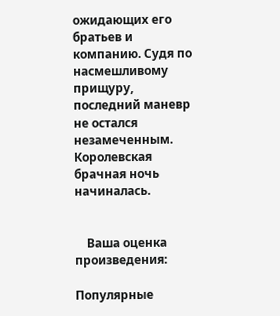ожидающих его братьев и компанию. Судя по насмешливому прищуру, последний маневр не остался незамеченным. Королевская брачная ночь начиналась.


    Ваша оценка произведения:

Популярные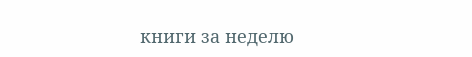книги за неделю